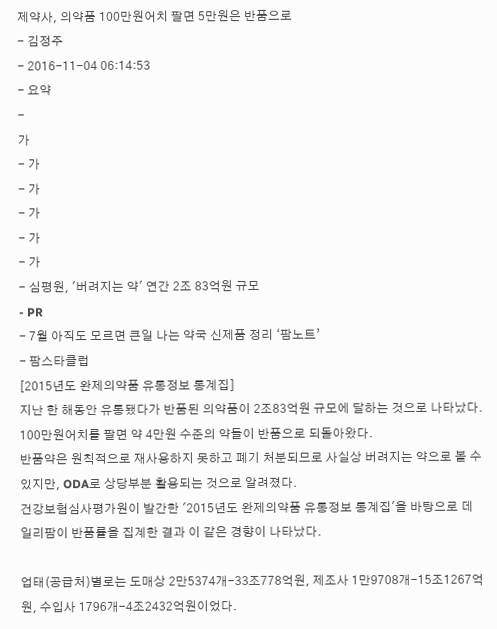제약사, 의약품 100만원어치 팔면 5만원은 반품으로
- 김정주
- 2016-11-04 06:14:53
- 요약
-
가
- 가
- 가
- 가
- 가
- 가
- 심평원, '버려지는 약' 연간 2조 83억원 규모
- PR
- 7월 아직도 모르면 큰일 나는 약국 신제품 정리 ‘팜노트’
- 팜스타클럽
[2015년도 완제의약품 유통정보 통계집]
지난 한 해동안 유통됐다가 반품된 의약품이 2조83억원 규모에 달하는 것으로 나타났다. 100만원어치를 팔면 약 4만원 수준의 약들이 반품으로 되돌아왔다.
반품약은 원칙적으로 재사용하지 못하고 폐기 처분되므로 사실상 버려지는 약으로 볼 수 있지만, ODA로 상당부분 활용되는 것으로 알려졌다.
건강보험심사평가원이 발간한 '2015년도 완제의약품 유통정보 통계집'을 바탕으로 데일리팜이 반품률을 집계한 결과 이 같은 경향이 나타났다.

업태(공급처)별로는 도매상 2만5374개-33조778억원, 제조사 1만9708개-15조1267억원, 수입사 1796개-4조2432억원이었다.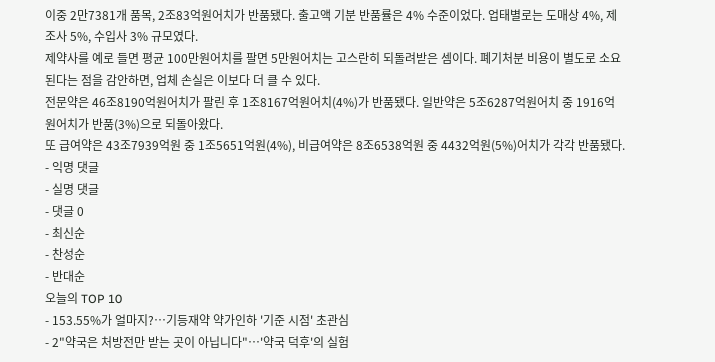이중 2만7381개 품목, 2조83억원어치가 반품됐다. 출고액 기분 반품률은 4% 수준이었다. 업태별로는 도매상 4%, 제조사 5%, 수입사 3% 규모였다.
제약사를 예로 들면 평균 100만원어치를 팔면 5만원어치는 고스란히 되돌려받은 셈이다. 폐기처분 비용이 별도로 소요된다는 점을 감안하면, 업체 손실은 이보다 더 클 수 있다.
전문약은 46조8190억원어치가 팔린 후 1조8167억원어치(4%)가 반품됐다. 일반약은 5조6287억원어치 중 1916억원어치가 반품(3%)으로 되돌아왔다.
또 급여약은 43조7939억원 중 1조5651억원(4%), 비급여약은 8조6538억원 중 4432억원(5%)어치가 각각 반품됐다.
- 익명 댓글
- 실명 댓글
- 댓글 0
- 최신순
- 찬성순
- 반대순
오늘의 TOP 10
- 153.55%가 얼마지?…기등재약 약가인하 '기준 시점' 초관심
- 2"약국은 처방전만 받는 곳이 아닙니다"…'약국 덕후'의 실험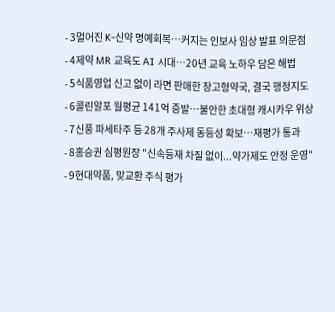- 3멀어진 K-신약 명예회복…커지는 인보사 임상 발표 의문점
- 4제약 MR 교육도 AI 시대…20년 교육 노하우 담은 해법
- 5식품영업 신고 없이 라면 판매한 창고형약국, 결국 행정지도
- 6콜린알포 월평균 141억 증발…불안한 초대형 캐시카우 위상
- 7신풍 파세타주 등 28개 주사제 동등성 확보…재평가 통과
- 8홍승권 심평원장 "신속등재 차질 없이...약가제도 안정 운영"
- 9현대약품, 맞교환 주식 평가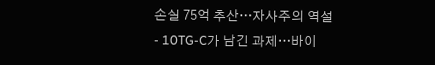손실 75억 추산…자사주의 역설
- 10TG-C가 남긴 과제…바이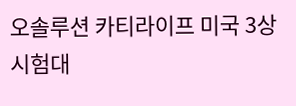오솔루션 카티라이프 미국 3상 시험대